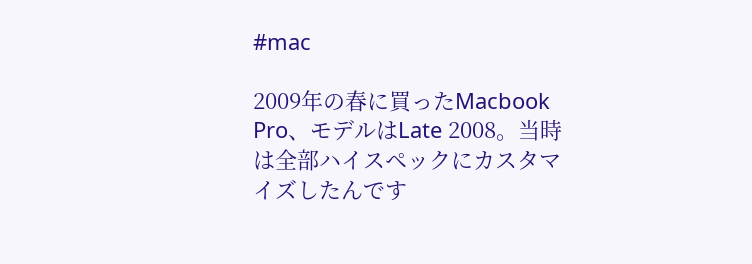#mac

2009年の春に買ったMacbook Pro、モデルはLate 2008。当時は全部ハイスペックにカスタマイズしたんです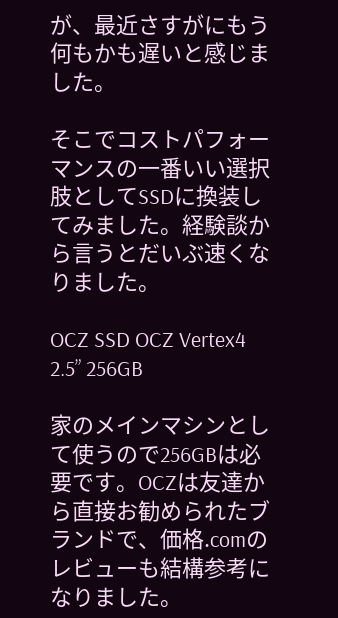が、最近さすがにもう何もかも遅いと感じました。

そこでコストパフォーマンスの一番いい選択肢としてSSDに換装してみました。経験談から言うとだいぶ速くなりました。

OCZ SSD OCZ Vertex4 2.5” 256GB

家のメインマシンとして使うので256GBは必要です。OCZは友達から直接お勧められたブランドで、価格.comのレビューも結構参考になりました。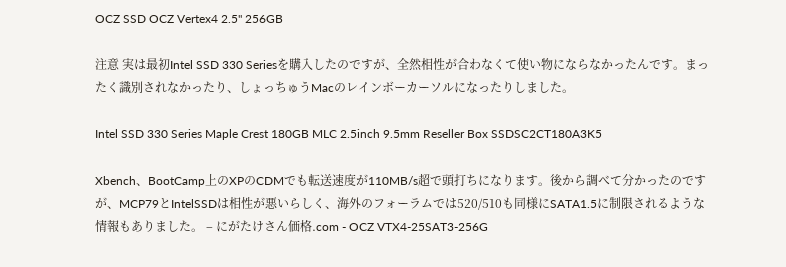OCZ SSD OCZ Vertex4 2.5" 256GB

注意 実は最初Intel SSD 330 Seriesを購入したのですが、全然相性が合わなくて使い物にならなかったんです。まったく識別されなかったり、しょっちゅうMacのレインボーカーソルになったりしました。

Intel SSD 330 Series Maple Crest 180GB MLC 2.5inch 9.5mm Reseller Box SSDSC2CT180A3K5

Xbench、BootCamp上のXPのCDMでも転送速度が110MB/s超で頭打ちになります。後から調べて分かったのですが、MCP79とIntelSSDは相性が悪いらしく、海外のフォーラムでは520/510も同様にSATA1.5に制限されるような情報もありました。 – にがたけさん価格.com - OCZ VTX4-25SAT3-256G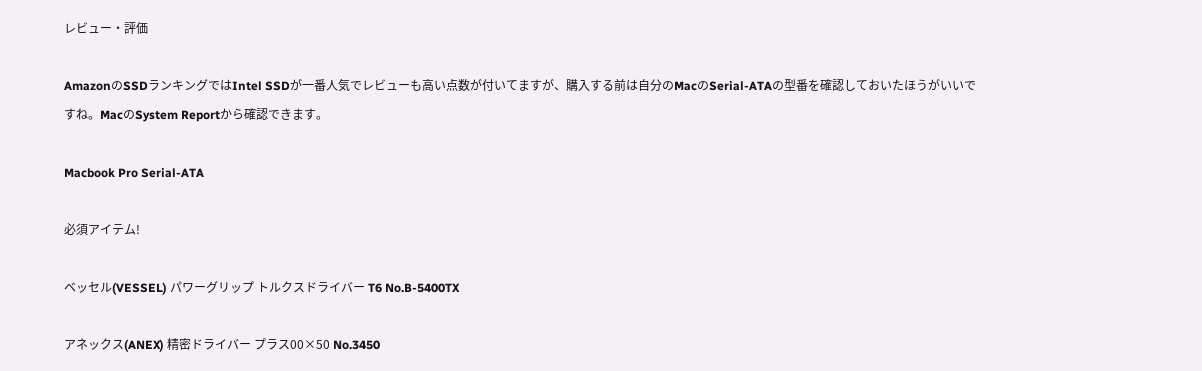レビュー・評価

AmazonのSSDランキングではIntel SSDが一番人気でレビューも高い点数が付いてますが、購入する前は自分のMacのSerial-ATAの型番を確認しておいたほうがいいですね。MacのSystem Reportから確認できます。

Macbook Pro Serial-ATA

必須アイテム!

ベッセル(VESSEL) パワーグリップ トルクスドライバー T6 No.B-5400TX

アネックス(ANEX) 精密ドライバー プラス00×50 No.3450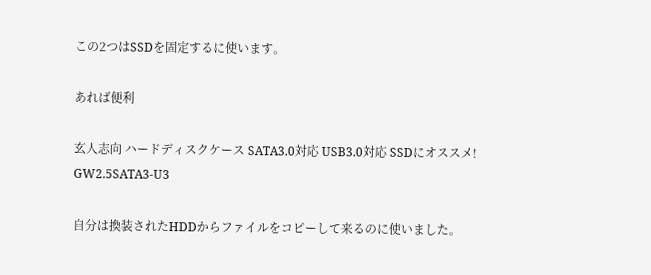この2つはSSDを固定するに使います。

あれば便利

玄人志向 ハードディスクケース SATA3.0対応 USB3.0対応 SSDにオススメ! GW2.5SATA3-U3

自分は換装されたHDDからファイルをコピーして来るのに使いました。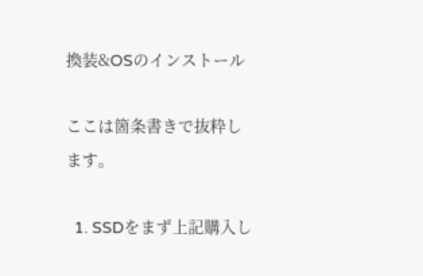換装&OSのインストール

ここは箇条書きで抜粋します。

  1. SSDをまず上記購入し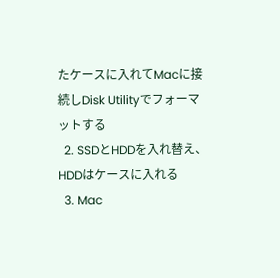たケースに入れてMacに接続しDisk Utilityでフォーマットする
  2. SSDとHDDを入れ替え、HDDはケースに入れる
  3. Mac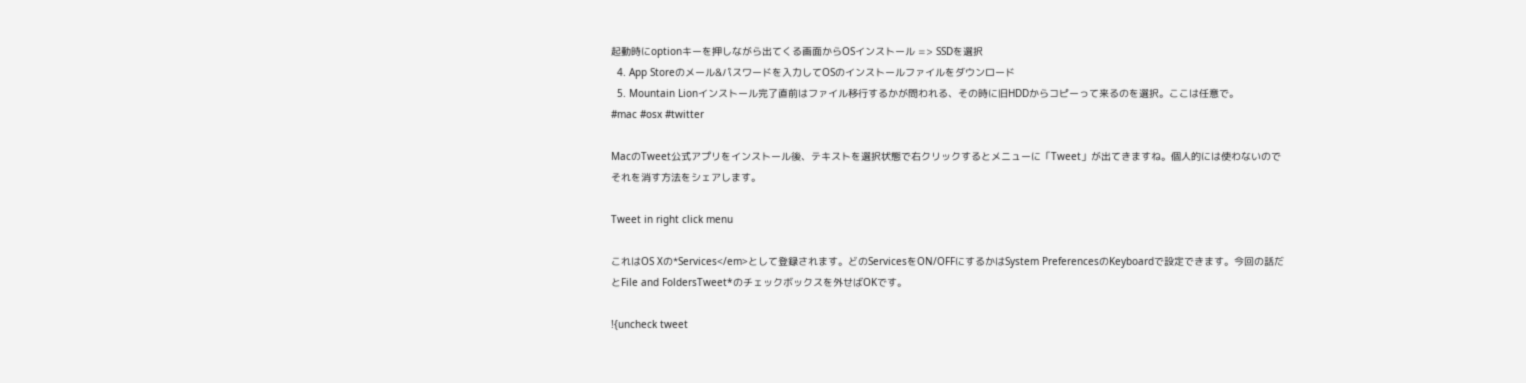起動時にoptionキーを押しながら出てくる画面からOSインストール => SSDを選択
  4. App Storeのメール&パスワードを入力してOSのインストールファイルをダウンロード
  5. Mountain Lionインストール完了直前はファイル移行するかが問われる、その時に旧HDDからコピーって来るのを選択。ここは任意で。
#mac #osx #twitter

MacのTweet公式アプリをインストール後、テキストを選択状態で右クリックするとメニューに「Tweet」が出てきますね。個人的には使わないのでそれを消す方法をシェアします。

Tweet in right click menu

これはOS Xの*Services</em>として登録されます。どのServicesをON/OFFにするかはSystem PreferencesのKeyboardで設定できます。今回の話だとFile and FoldersTweet*のチェックボックスを外せばOKです。

!{uncheck tweet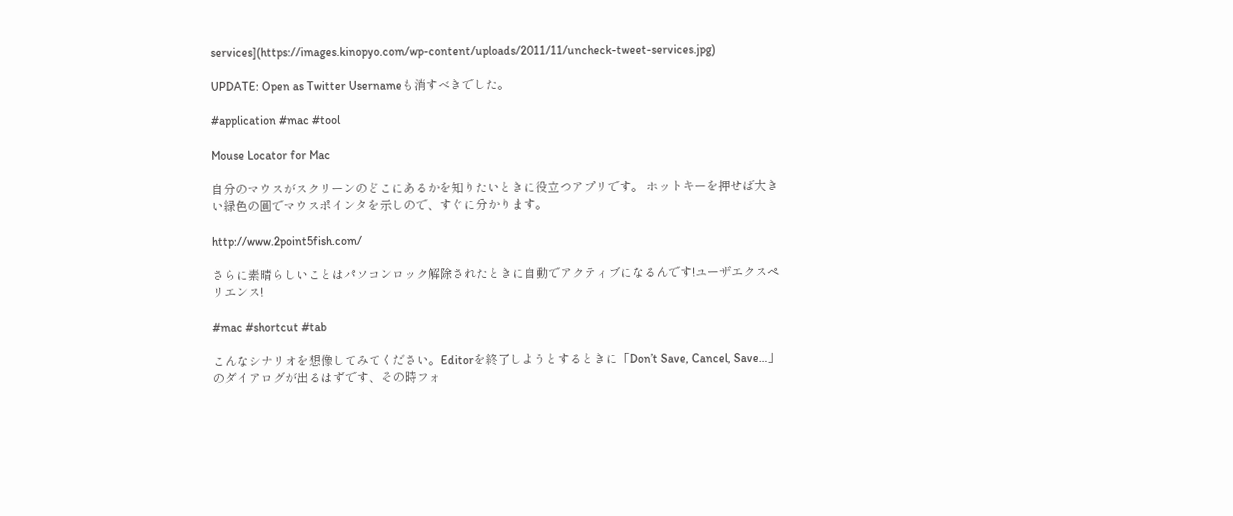services](https://images.kinopyo.com/wp-content/uploads/2011/11/uncheck-tweet-services.jpg)

UPDATE: Open as Twitter Usernameも消すべきでした。

#application #mac #tool

Mouse Locator for Mac

自分のマウスがスクリーンのどこにあるかを知りたいときに役立つアプリです。 ホットキーを押せば大きい緑色の圓でマウスポインタを示しので、すぐに分かります。

http://www.2point5fish.com/

さらに素晴らしいことはパソコンロック解除されたときに自動でアクティブになるんです!ユーザエクスペリエンス!

#mac #shortcut #tab

こんなシナリオを想像してみてください。Editorを終了しようとするときに「Don’t Save, Cancel, Save…」のダイアログが出るはずです、その時フォ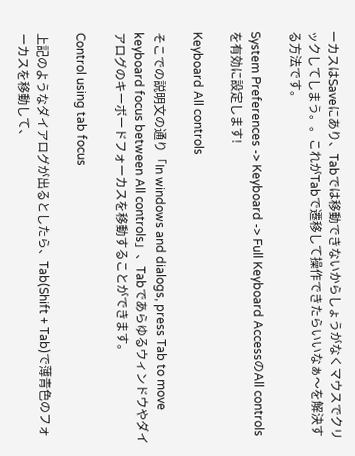ーカスはSaveにあり、Tabでは移動できないからしょうがなくマウスでクリックしてしまう。。これがTabで遷移して操作できたらいいなぁ〜を解決する方法です。

System Preferences -> Keyboard -> Full Keyboard AccessのAll controlsを有効に設定します!

Keyboard All controls

そこでの説明文の通り「In windows and dialogs, press Tab to move keyboard focus between All controls」、Tabであらゆるウィンドウやダイアログのキーボードフォーカスを移動することができます。

Control using tab focus

上記のようなダイアログが出るとしたら、Tab(Shift + Tab)で薄青色のフォーカスを移動して、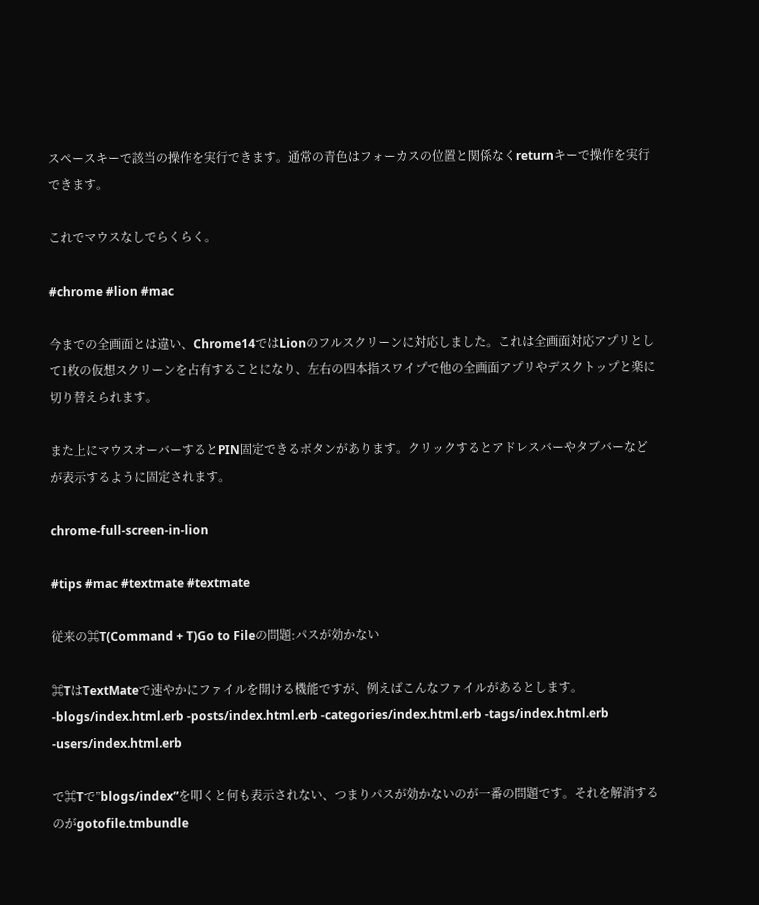スペースキーで該当の操作を実行できます。通常の青色はフォーカスの位置と関係なくreturnキーで操作を実行できます。

これでマウスなしでらくらく。

#chrome #lion #mac

今までの全画面とは違い、Chrome14ではLionのフルスクリーンに対応しました。これは全画面対応アプリとして1枚の仮想スクリーンを占有することになり、左右の四本指スワイプで他の全画面アプリやデスクトップと楽に切り替えられます。

また上にマウスオーバーするとPIN固定できるボタンがあります。クリックするとアドレスバーやタブバーなどが表示するように固定されます。

chrome-full-screen-in-lion

#tips #mac #textmate #textmate

従来の⌘T(Command + T)Go to Fileの問題:パスが効かない

⌘TはTextMateで速やかにファイルを開ける機能ですが、例えばこんなファイルがあるとします。 -blogs/index.html.erb -posts/index.html.erb -categories/index.html.erb -tags/index.html.erb -users/index.html.erb

で⌘Tで”blogs/index”を叩くと何も表示されない、つまりパスが効かないのが一番の問題です。それを解消するのがgotofile.tmbundle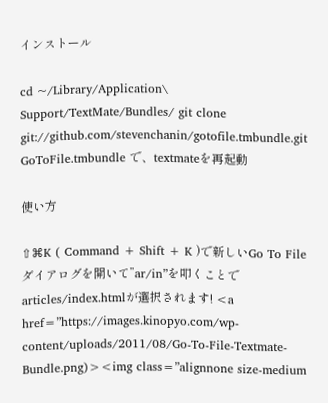インストール

cd ~/Library/Application\ Support/TextMate/Bundles/ git clone git://github.com/stevenchanin/gotofile.tmbundle.git GoToFile.tmbundle で、textmateを再起動

使い方

⇧⌘K ( Command + Shift + K )で新しいGo To Fileダイアログを開いて”ar/in”を叩くことでarticles/index.htmlが選択されます! <a href=”https://images.kinopyo.com/wp-content/uploads/2011/08/Go-To-File-Textmate-Bundle.png)><img class=”alignnone size-medium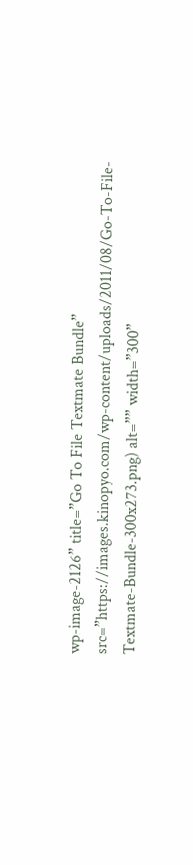wp-image-2126” title=”Go To File Textmate Bundle” src=”https://images.kinopyo.com/wp-content/uploads/2011/08/Go-To-File-Textmate-Bundle-300x273.png) alt=”” width=”300”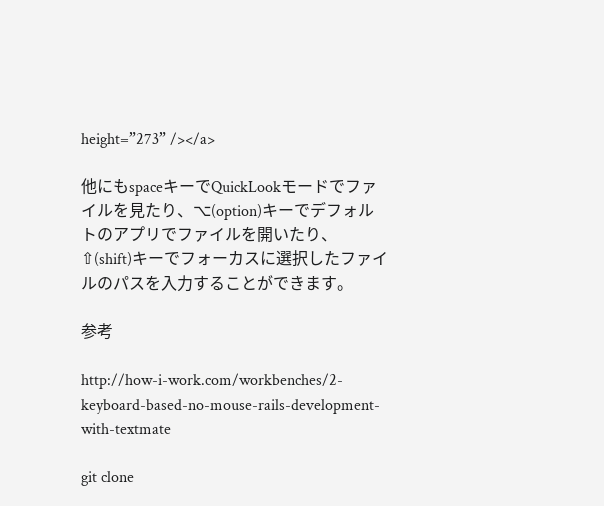height=”273” /></a>

他にもspaceキーでQuickLookモードでファイルを見たり、⌥(option)キーでデフォルトのアプリでファイルを開いたり、⇧(shift)キーでフォーカスに選択したファイルのパスを入力することができます。

参考

http://how-i-work.com/workbenches/2-keyboard-based-no-mouse-rails-development-with-textmate

git clone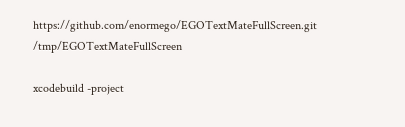https://github.com/enormego/EGOTextMateFullScreen.git /tmp/EGOTextMateFullScreen

xcodebuild -project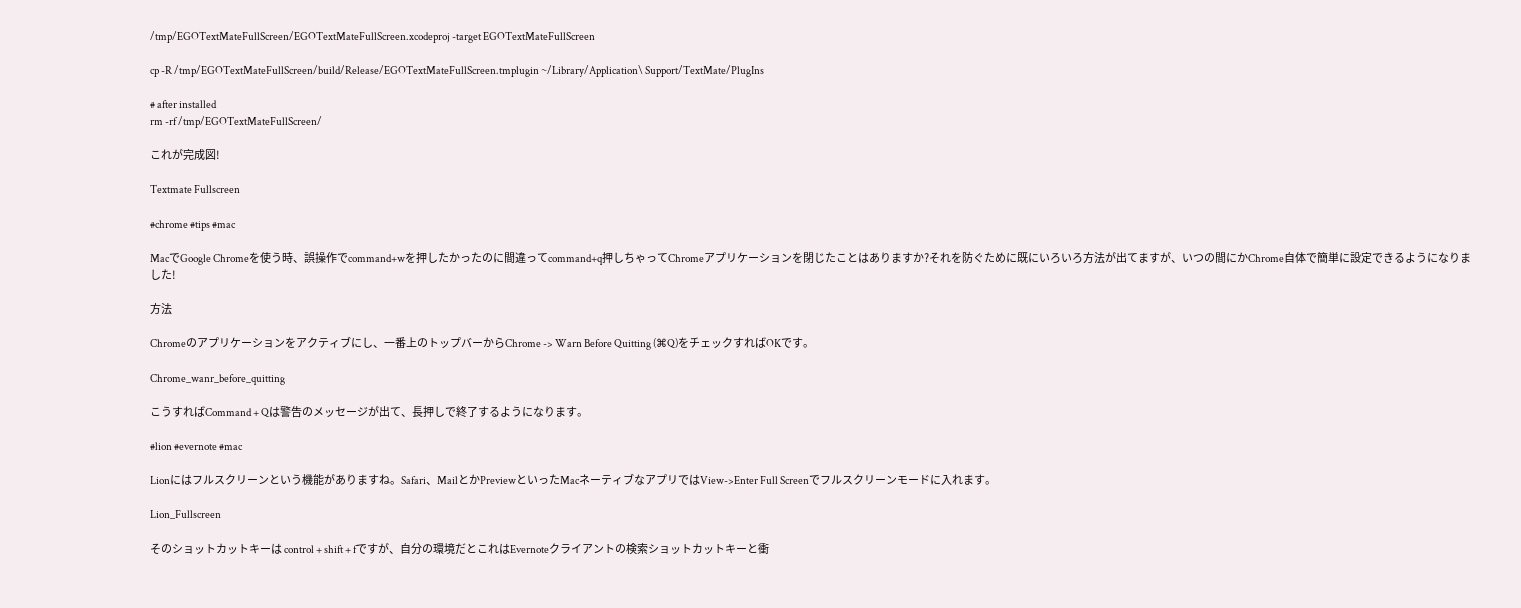/tmp/EGOTextMateFullScreen/EGOTextMateFullScreen.xcodeproj -target EGOTextMateFullScreen

cp -R /tmp/EGOTextMateFullScreen/build/Release/EGOTextMateFullScreen.tmplugin ~/Library/Application\ Support/TextMate/PlugIns

# after installed
rm -rf /tmp/EGOTextMateFullScreen/

これが完成図!

Textmate Fullscreen

#chrome #tips #mac

MacでGoogle Chromeを使う時、誤操作でcommand+wを押したかったのに間違ってcommand+q押しちゃってChromeアプリケーションを閉じたことはありますか?それを防ぐために既にいろいろ方法が出てますが、いつの間にかChrome自体で簡単に設定できるようになりました!

方法

Chromeのアプリケーションをアクティブにし、一番上のトップバーからChrome -> Warn Before Quitting (⌘Q)をチェックすればOKです。

Chrome_wanr_before_quitting

こうすればCommand + Qは警告のメッセージが出て、長押しで終了するようになります。

#lion #evernote #mac

Lionにはフルスクリーンという機能がありますね。Safari、MailとかPreviewといったMacネーティブなアプリではView->Enter Full Screenでフルスクリーンモードに入れます。

Lion_Fullscreen

そのショットカットキーは control + shift + fですが、自分の環境だとこれはEvernoteクライアントの検索ショットカットキーと衝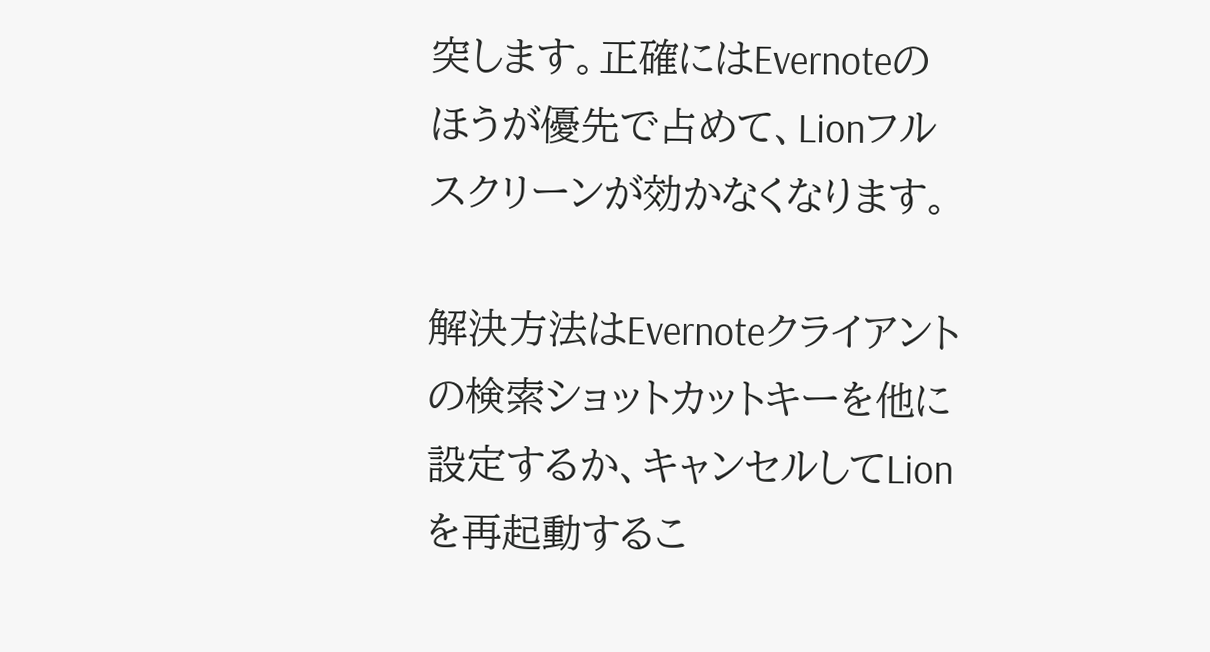突します。正確にはEvernoteのほうが優先で占めて、Lionフルスクリーンが効かなくなります。

解決方法はEvernoteクライアントの検索ショットカットキーを他に設定するか、キャンセルしてLionを再起動するこ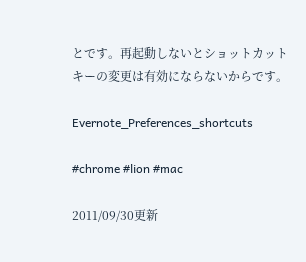とです。再起動しないとショットカットキーの変更は有効にならないからです。

Evernote_Preferences_shortcuts

#chrome #lion #mac

2011/09/30更新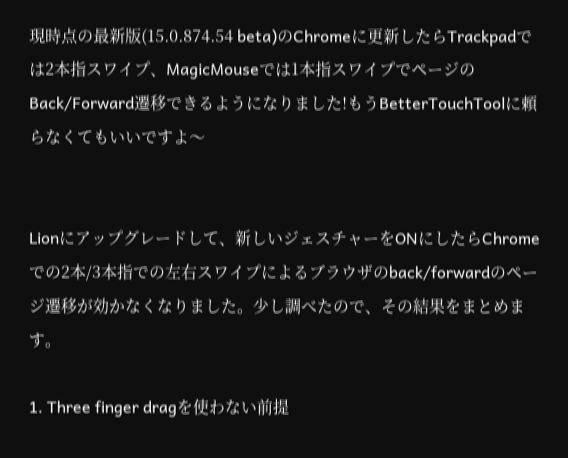現時点の最新版(15.0.874.54 beta)のChromeに更新したらTrackpadでは2本指スワイプ、MagicMouseでは1本指スワイプでページのBack/Forward遷移できるようになりました!もうBetterTouchToolに頼らなくてもいいですよ〜


Lionにアップグレードして、新しいジェスチャーをONにしたらChromeでの2本/3本指での左右スワイプによるブラウザのback/forwardのページ遷移が効かなくなりました。少し調べたので、その結果をまとめます。

1. Three finger dragを使わない前提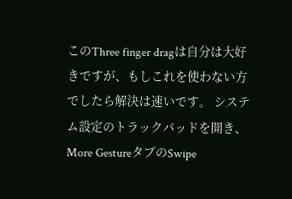このThree finger dragは自分は大好きですが、もしこれを使わない方でしたら解決は速いです。 システム設定のトラックパッドを開き、More GestureタブのSwipe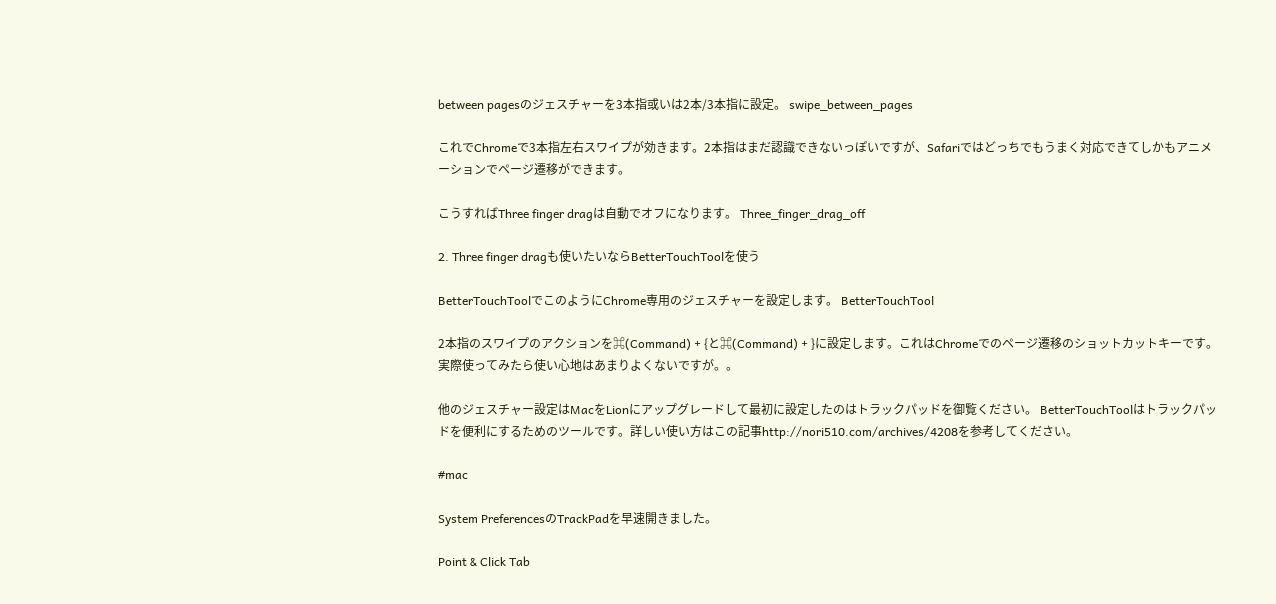between pagesのジェスチャーを3本指或いは2本/3本指に設定。 swipe_between_pages

これでChromeで3本指左右スワイプが効きます。2本指はまだ認識できないっぽいですが、Safariではどっちでもうまく対応できてしかもアニメーションでページ遷移ができます。

こうすればThree finger dragは自動でオフになります。 Three_finger_drag_off

2. Three finger dragも使いたいならBetterTouchToolを使う

BetterTouchToolでこのようにChrome専用のジェスチャーを設定します。 BetterTouchTool

2本指のスワイプのアクションを⌘(Command) + {と⌘(Command) + }に設定します。これはChromeでのページ遷移のショットカットキーです。実際使ってみたら使い心地はあまりよくないですが。。

他のジェスチャー設定はMacをLionにアップグレードして最初に設定したのはトラックパッドを御覧ください。 BetterTouchToolはトラックパッドを便利にするためのツールです。詳しい使い方はこの記事http://nori510.com/archives/4208を参考してください。

#mac

System PreferencesのTrackPadを早速開きました。

Point & Click Tab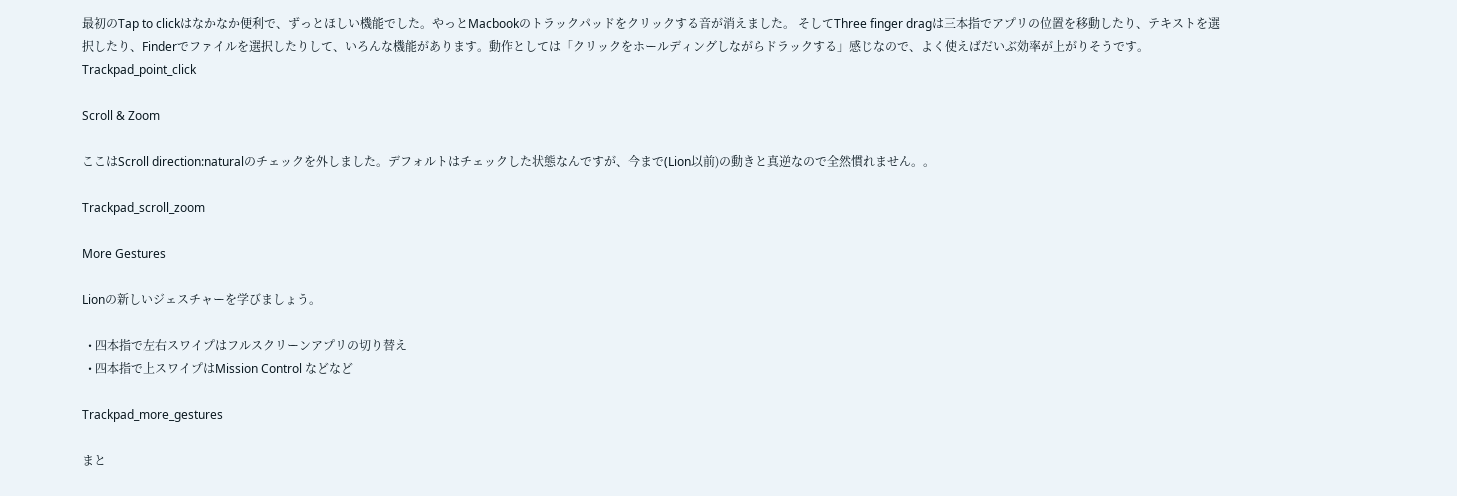最初のTap to clickはなかなか便利で、ずっとほしい機能でした。やっとMacbookのトラックパッドをクリックする音が消えました。 そしてThree finger dragは三本指でアプリの位置を移動したり、テキストを選択したり、Finderでファイルを選択したりして、いろんな機能があります。動作としては「クリックをホールディングしながらドラックする」感じなので、よく使えばだいぶ効率が上がりそうです。 Trackpad_point_click

Scroll & Zoom

ここはScroll direction:naturalのチェックを外しました。デフォルトはチェックした状態なんですが、今まで(Lion以前)の動きと真逆なので全然慣れません。。

Trackpad_scroll_zoom

More Gestures

Lionの新しいジェスチャーを学びましょう。

  • 四本指で左右スワイプはフルスクリーンアプリの切り替え
  • 四本指で上スワイプはMission Control などなど

Trackpad_more_gestures

まと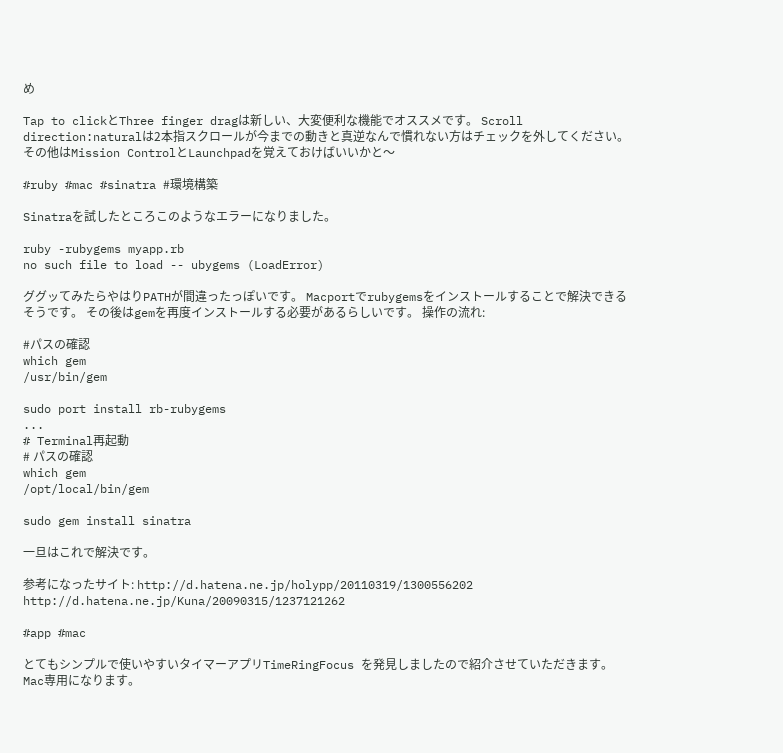め

Tap to clickとThree finger dragは新しい、大変便利な機能でオススメです。 Scroll direction:naturalは2本指スクロールが今までの動きと真逆なんで慣れない方はチェックを外してください。 その他はMission ControlとLaunchpadを覚えておけばいいかと〜

#ruby #mac #sinatra #環境構築

Sinatraを試したところこのようなエラーになりました。

ruby -rubygems myapp.rb
no such file to load -- ubygems (LoadError)

ググッてみたらやはりPATHが間違ったっぽいです。 Macportでrubygemsをインストールすることで解決できるそうです。 その後はgemを再度インストールする必要があるらしいです。 操作の流れ:

#パスの確認
which gem
/usr/bin/gem

sudo port install rb-rubygems
...
# Terminal再起動
# パスの確認
which gem
/opt/local/bin/gem

sudo gem install sinatra

一旦はこれで解決です。

参考になったサイト: http://d.hatena.ne.jp/holypp/20110319/1300556202 http://d.hatena.ne.jp/Kuna/20090315/1237121262

#app #mac

とてもシンプルで使いやすいタイマーアプリTimeRingFocus を発見しましたので紹介させていただきます。 Mac専用になります。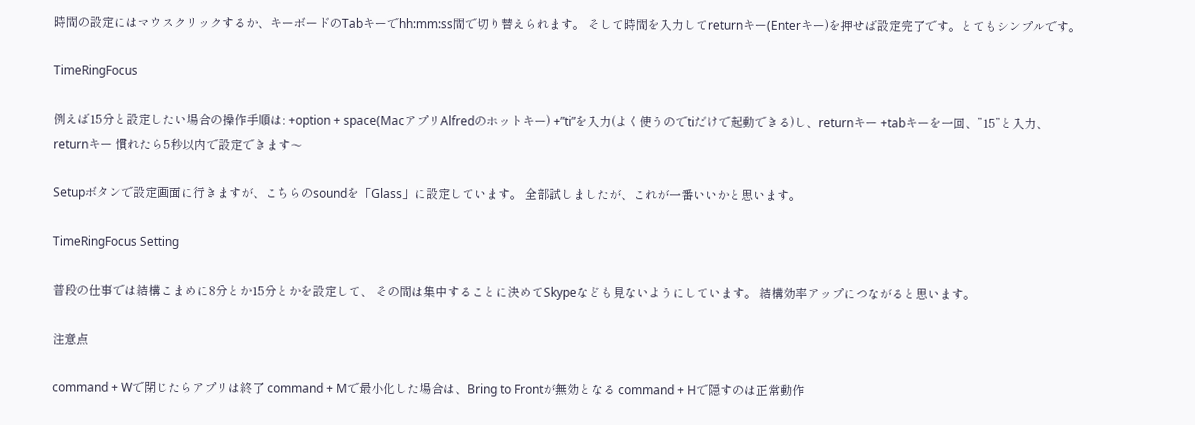時間の設定にはマウスクリックするか、キーボードのTabキーでhh:mm:ss間で切り替えられます。 そして時間を入力してreturnキー(Enterキー)を押せば設定完了です。とてもシンプルです。

TimeRingFocus

例えば15分と設定したい場合の操作手順は: +option + space(MacアプリAlfredのホットキー) +”ti”を入力(よく使うのでtiだけで起動できる)し、returnキー +tabキーを一回、”15”と入力、returnキー 慣れたら5秒以内で設定できます〜

Setupボタンで設定画面に行きますが、こちらのsoundを「Glass」に設定しています。 全部試しましたが、これが一番いいかと思います。

TimeRingFocus Setting

普段の仕事では結構こまめに8分とか15分とかを設定して、 その間は集中することに決めてSkypeなども見ないようにしています。 結構効率アップにつながると思います。

注意点

command + Wで閉じたらアプリは終了 command + Mで最小化した場合は、Bring to Frontが無効となる command + Hで隠すのは正常動作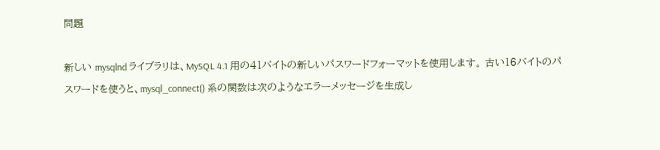問題

新しい mysqlnd ライブラリは、MySQL 4.1 用の41バイトの新しいパスワードフォーマットを使用します。 古い16バイトのパスワードを使うと、mysql_connect() 系の関数は次のようなエラーメッセージを生成し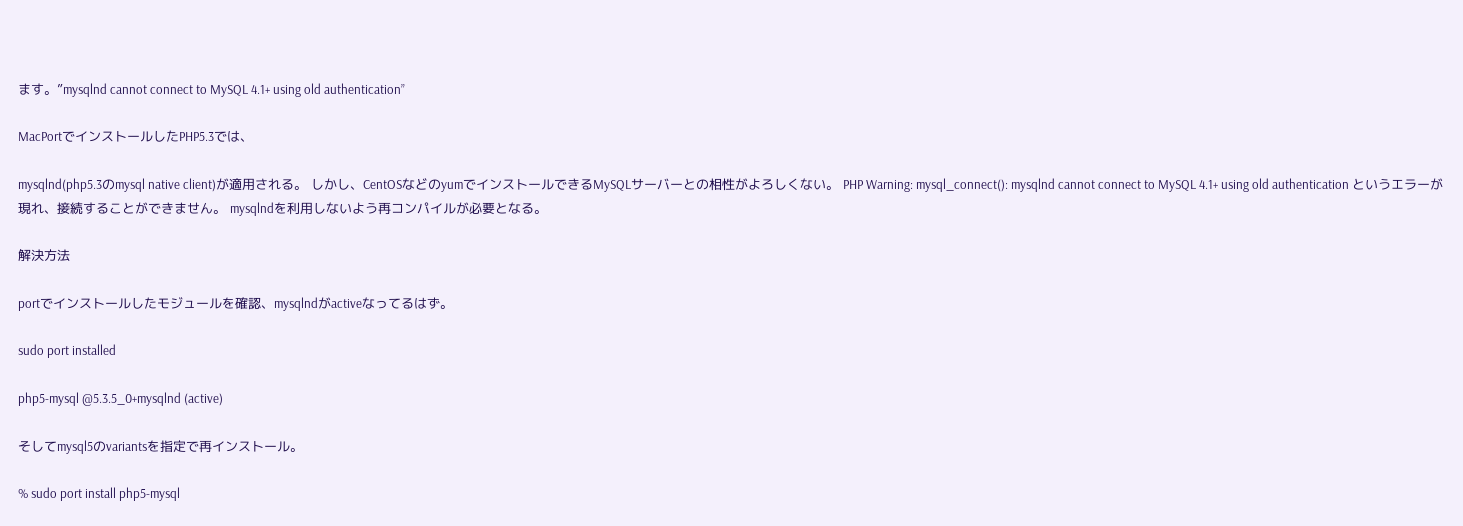ます。”mysqlnd cannot connect to MySQL 4.1+ using old authentication”

MacPortでインストールしたPHP5.3では、

mysqlnd(php5.3のmysql native client)が適用される。 しかし、CentOSなどのyumでインストールできるMySQLサーバーとの相性がよろしくない。 PHP Warning: mysql_connect(): mysqlnd cannot connect to MySQL 4.1+ using old authentication というエラーが現れ、接続することができません。 mysqlndを利用しないよう再コンパイルが必要となる。

解決方法

portでインストールしたモジュールを確認、mysqlndがactiveなってるはず。

sudo port installed

php5-mysql @5.3.5_0+mysqlnd (active)

そしてmysql5のvariantsを指定で再インストール。

% sudo port install php5-mysql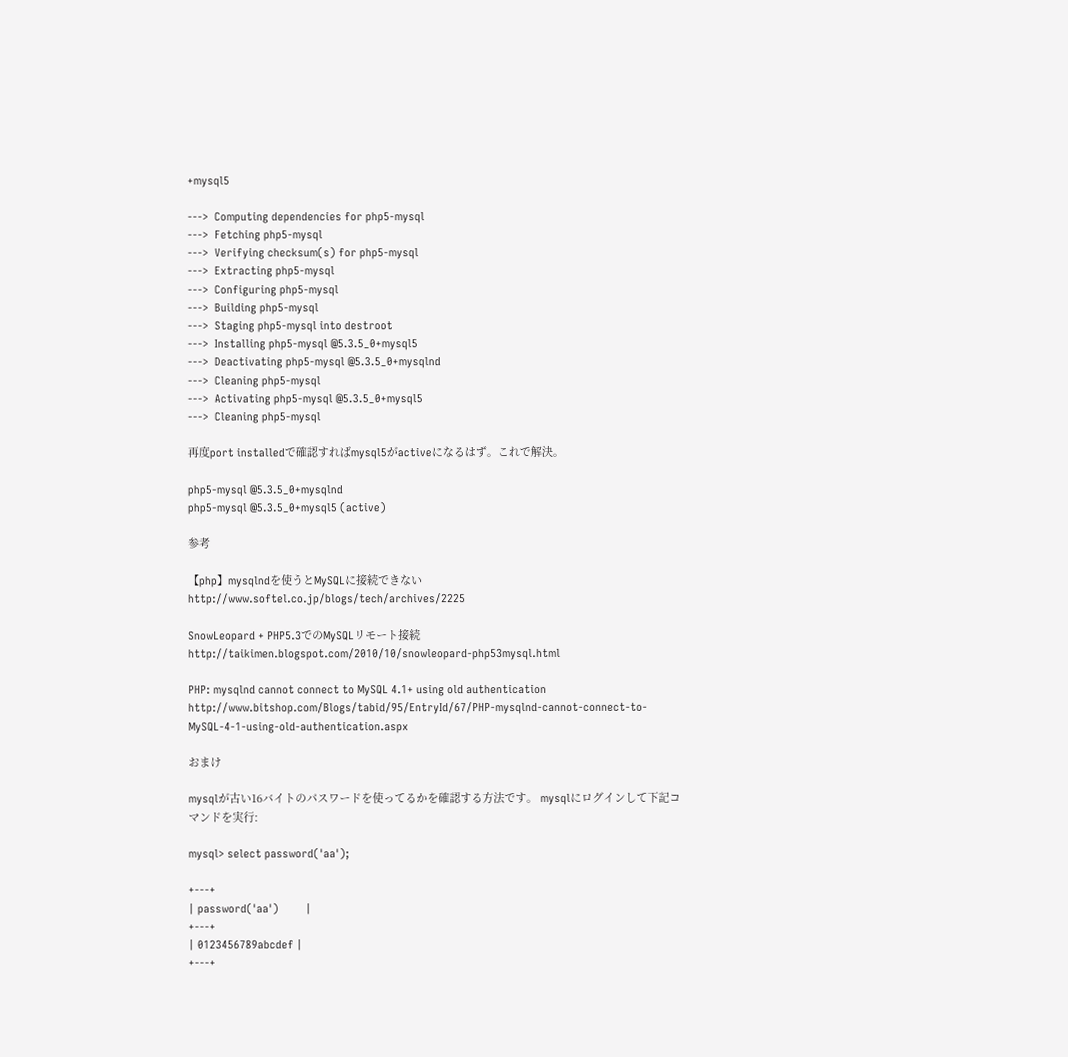+mysql5

--->  Computing dependencies for php5-mysql
--->  Fetching php5-mysql
--->  Verifying checksum(s) for php5-mysql
--->  Extracting php5-mysql
--->  Configuring php5-mysql
--->  Building php5-mysql
--->  Staging php5-mysql into destroot
--->  Installing php5-mysql @5.3.5_0+mysql5
--->  Deactivating php5-mysql @5.3.5_0+mysqlnd
--->  Cleaning php5-mysql
--->  Activating php5-mysql @5.3.5_0+mysql5
--->  Cleaning php5-mysql

再度port installedで確認すればmysql5がactiveになるはず。これで解決。

php5-mysql @5.3.5_0+mysqlnd
php5-mysql @5.3.5_0+mysql5 (active)

参考

【php】mysqlndを使うとMySQLに接続できない http://www.softel.co.jp/blogs/tech/archives/2225

SnowLeopard + PHP5.3でのMySQLリモート接続 http://taikimen.blogspot.com/2010/10/snowleopard-php53mysql.html

PHP: mysqlnd cannot connect to MySQL 4.1+ using old authentication http://www.bitshop.com/Blogs/tabid/95/EntryId/67/PHP-mysqlnd-cannot-connect-to-MySQL-4-1-using-old-authentication.aspx

おまけ

mysqlが古い16バイトのパスワードを使ってるかを確認する方法です。 mysqlにログインして下記コマンドを実行:

mysql> select password('aa');

+---+
| password('aa')         |
+---+
| 0123456789abcdef |
+---+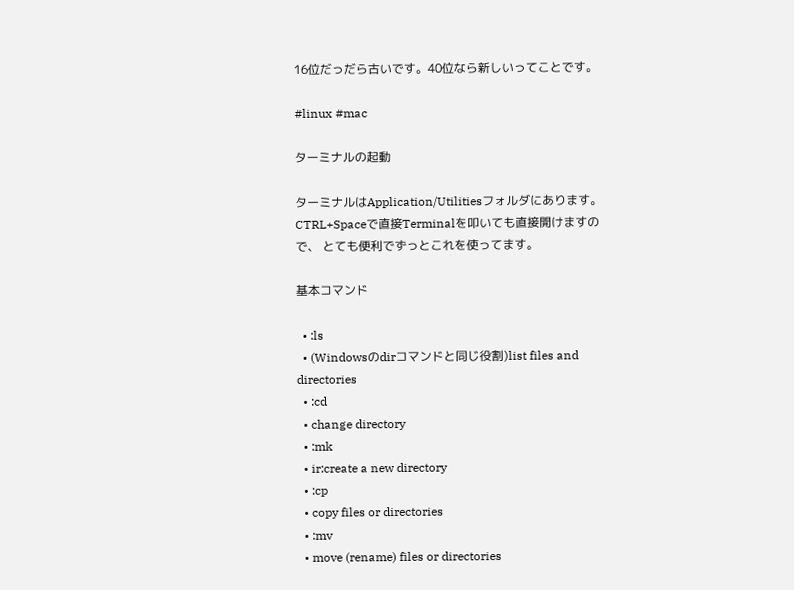16位だっだら古いです。40位なら新しいってことです。

#linux #mac

ターミナルの起動

ターミナルはApplication/Utilitiesフォルダにあります。 CTRL+Spaceで直接Terminalを叩いても直接開けますので、 とても便利でずっとこれを使ってます。

基本コマンド

  • :ls
  • (Windowsのdirコマンドと同じ役割)list files and directories
  • :cd
  • change directory
  • :mk
  • ir:create a new directory
  • :cp
  • copy files or directories
  • :mv
  • move (rename) files or directories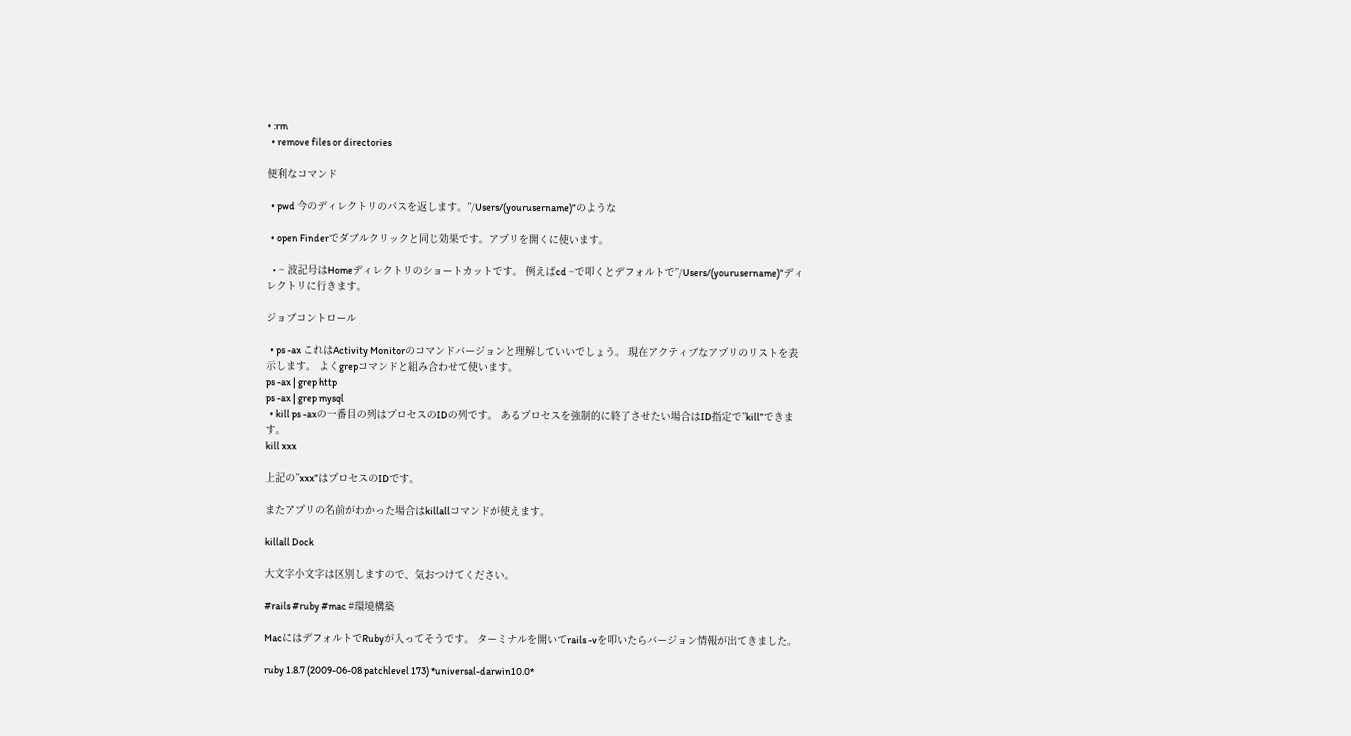• :rm
  • remove files or directories

便利なコマンド

  • pwd 今のディレクトリのパスを返します。”/Users/(yourusername)”のような

  • open Finderでダブルクリックと同じ効果です。アプリを開くに使います。

  • ~ 波記号はHomeディレクトリのショートカットです。 例えばcd ~で叩くとデフォルトで”/Users/(yourusername)”ディレクトリに行きます。

ジョブコントロール

  • ps -ax これはActivity Monitorのコマンドバージョンと理解していいでしょう。 現在アクティブなアプリのリストを表示します。 よくgrepコマンドと組み合わせて使います。
ps -ax | grep http
ps -ax | grep mysql
  • kill ps -axの一番目の列はプロセスのIDの列です。 あるプロセスを強制的に終了させたい場合はID指定で”kill”できます。
kill xxx

上記の”xxx”はプロセスのIDです。

またアプリの名前がわかった場合はkillallコマンドが使えます。

killall Dock

大文字小文字は区別しますので、気おつけてください。

#rails #ruby #mac #環境構築

MacにはデフォルトでRubyが入ってそうです。 ターミナルを開いてrails -vを叩いたらバージョン情報が出てきました。

ruby 1.8.7 (2009-06-08 patchlevel 173) *universal-darwin10.0*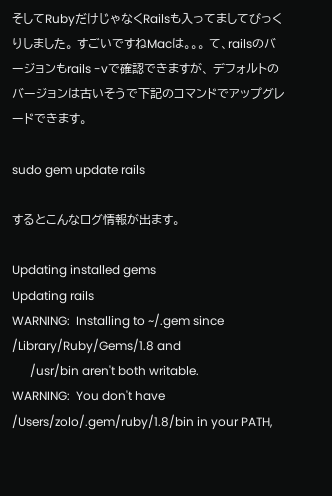そしてRubyだけじゃなくRailsも入ってましてびっくりしました。 すごいですねMacは。。。 て、railsのバージョンもrails -vで確認できますが、 デフォルトのバージョンは古いそうで下記のコマンドでアップグレードできます。

sudo gem update rails

するとこんなログ情報が出ます。

Updating installed gems
Updating rails
WARNING:  Installing to ~/.gem since /Library/Ruby/Gems/1.8 and
      /usr/bin aren't both writable.
WARNING:  You don't have /Users/zolo/.gem/ruby/1.8/bin in your PATH,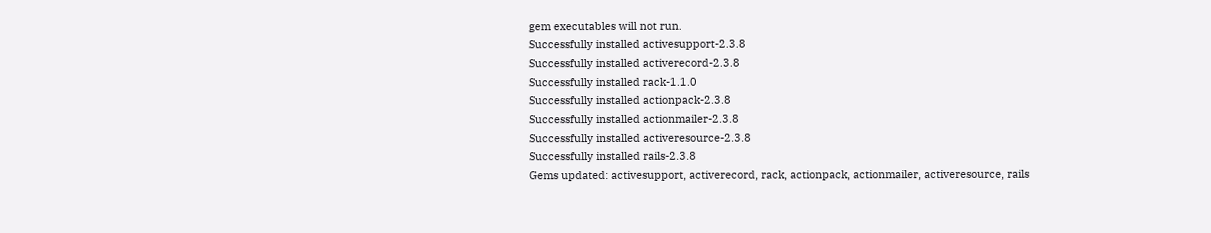gem executables will not run.
Successfully installed activesupport-2.3.8
Successfully installed activerecord-2.3.8
Successfully installed rack-1.1.0
Successfully installed actionpack-2.3.8
Successfully installed actionmailer-2.3.8
Successfully installed activeresource-2.3.8
Successfully installed rails-2.3.8
Gems updated: activesupport, activerecord, rack, actionpack, actionmailer, activeresource, rails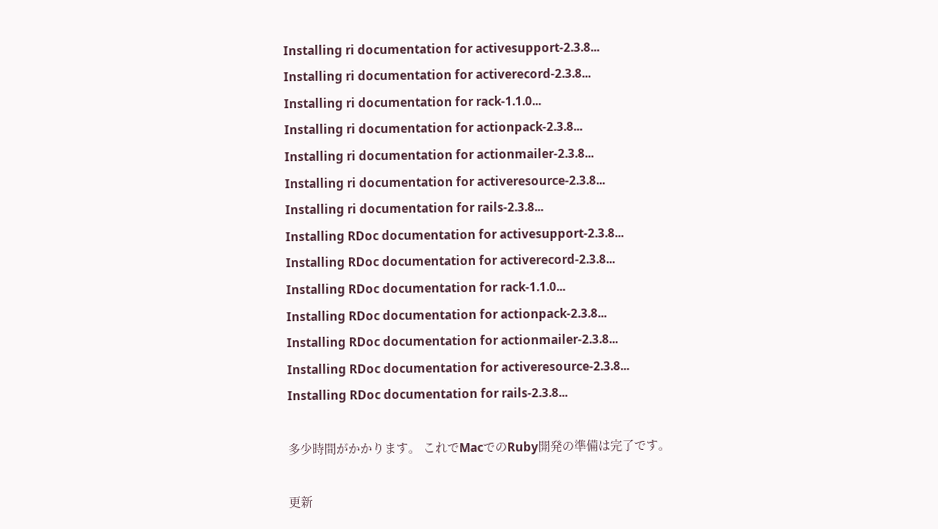Installing ri documentation for activesupport-2.3.8...
Installing ri documentation for activerecord-2.3.8...
Installing ri documentation for rack-1.1.0...
Installing ri documentation for actionpack-2.3.8...
Installing ri documentation for actionmailer-2.3.8...
Installing ri documentation for activeresource-2.3.8...
Installing ri documentation for rails-2.3.8...
Installing RDoc documentation for activesupport-2.3.8...
Installing RDoc documentation for activerecord-2.3.8...
Installing RDoc documentation for rack-1.1.0...
Installing RDoc documentation for actionpack-2.3.8...
Installing RDoc documentation for actionmailer-2.3.8...
Installing RDoc documentation for activeresource-2.3.8...
Installing RDoc documentation for rails-2.3.8...

多少時間がかかります。 これでMacでのRuby開発の準備は完了です。

更新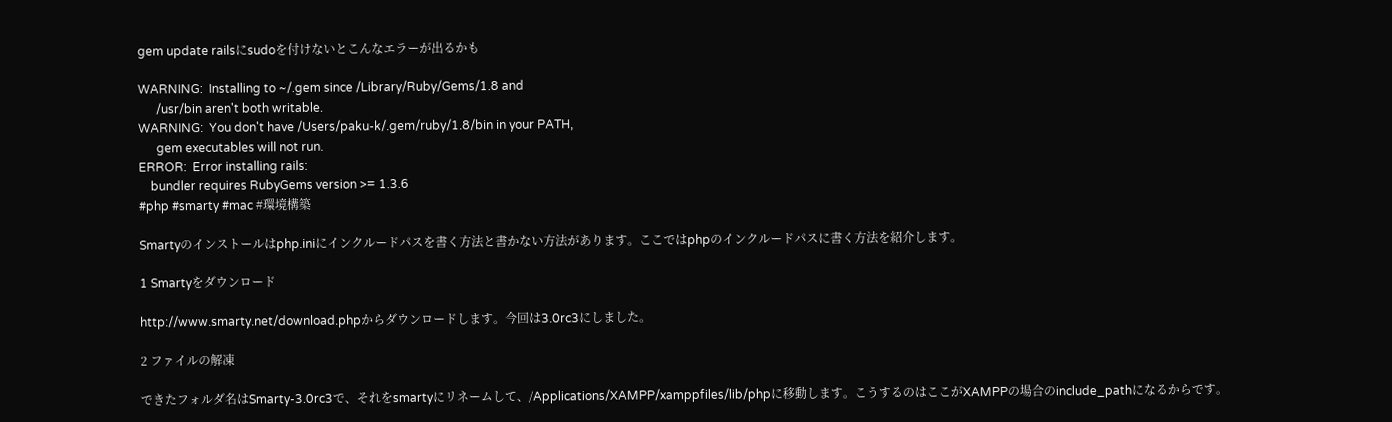gem update railsにsudoを付けないとこんなエラーが出るかも

WARNING:  Installing to ~/.gem since /Library/Ruby/Gems/1.8 and
      /usr/bin aren't both writable.
WARNING:  You don't have /Users/paku-k/.gem/ruby/1.8/bin in your PATH,
      gem executables will not run.
ERROR:  Error installing rails:
    bundler requires RubyGems version >= 1.3.6
#php #smarty #mac #環境構築

Smartyのインストールはphp.iniにインクルードパスを書く方法と書かない方法があります。ここではphpのインクルードパスに書く方法を紹介します。

1 Smartyをダウンロード

http://www.smarty.net/download.phpからダウンロードします。今回は3.0rc3にしました。

2 ファイルの解凍

できたフォルダ名はSmarty-3.0rc3で、それをsmartyにリネームして、/Applications/XAMPP/xamppfiles/lib/phpに移動します。こうするのはここがXAMPPの場合のinclude_pathになるからです。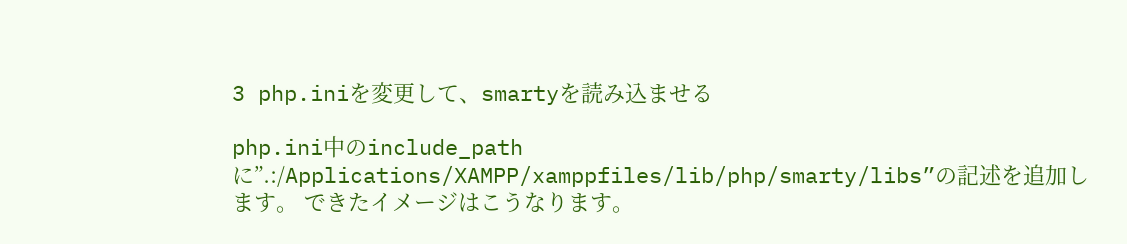3 php.iniを変更して、smartyを読み込ませる

php.ini中のinclude_pathに”.:/Applications/XAMPP/xamppfiles/lib/php/smarty/libs”の記述を追加します。 できたイメージはこうなります。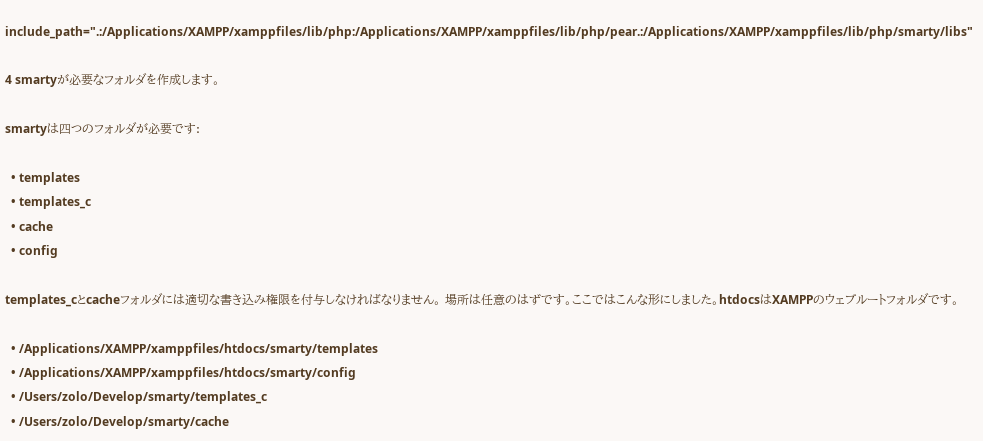include_path=".:/Applications/XAMPP/xamppfiles/lib/php:/Applications/XAMPP/xamppfiles/lib/php/pear.:/Applications/XAMPP/xamppfiles/lib/php/smarty/libs"

4 smartyが必要なフォルダを作成します。

smartyは四つのフォルダが必要です:

  • templates
  • templates_c
  • cache
  • config

templates_cとcacheフォルダには適切な書き込み権限を付与しなければなりません。 場所は任意のはずです。ここではこんな形にしました。htdocsはXAMPPのウェブルートフォルダです。

  • /Applications/XAMPP/xamppfiles/htdocs/smarty/templates
  • /Applications/XAMPP/xamppfiles/htdocs/smarty/config
  • /Users/zolo/Develop/smarty/templates_c
  • /Users/zolo/Develop/smarty/cache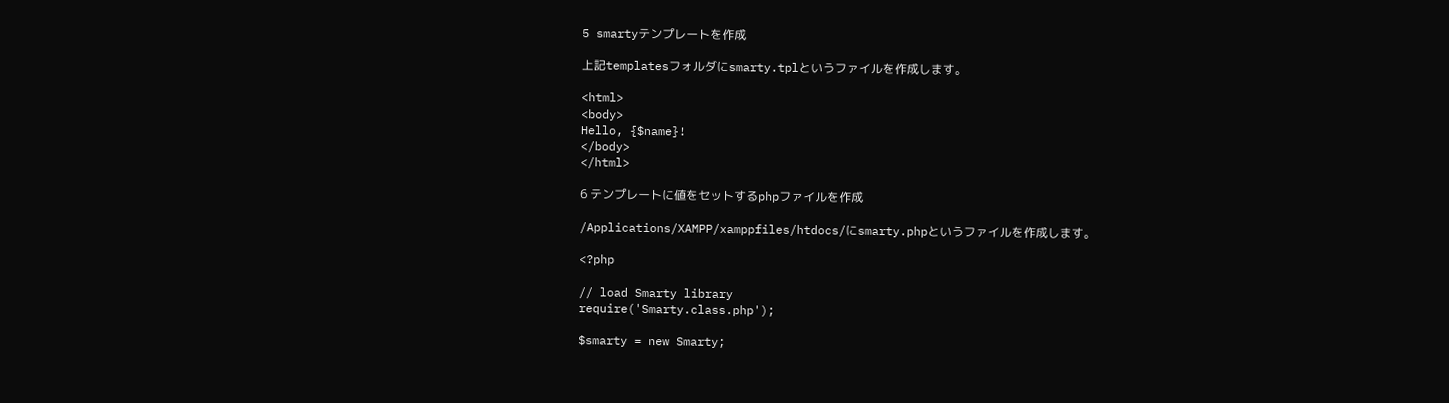5 smartyテンプレートを作成

上記templatesフォルダにsmarty.tplというファイルを作成します。

<html>
<body>
Hello, {$name}!
</body>
</html>

6 テンプレートに値をセットするphpファイルを作成

/Applications/XAMPP/xamppfiles/htdocs/にsmarty.phpというファイルを作成します。

<?php

// load Smarty library
require('Smarty.class.php');

$smarty = new Smarty;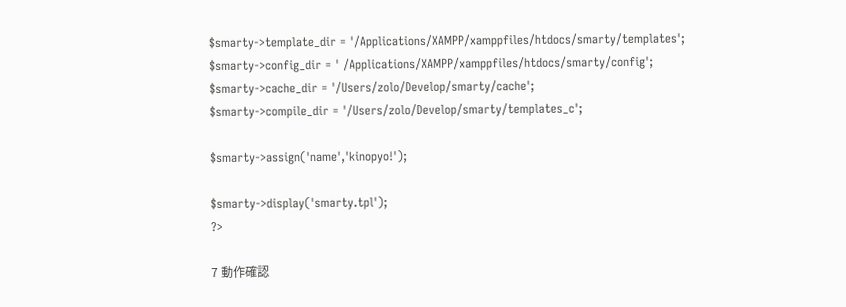$smarty->template_dir = '/Applications/XAMPP/xamppfiles/htdocs/smarty/templates';
$smarty->config_dir = ' /Applications/XAMPP/xamppfiles/htdocs/smarty/config';
$smarty->cache_dir = '/Users/zolo/Develop/smarty/cache';
$smarty->compile_dir = '/Users/zolo/Develop/smarty/templates_c';

$smarty->assign('name','kinopyo!');

$smarty->display('smarty.tpl');
?>

7 動作確認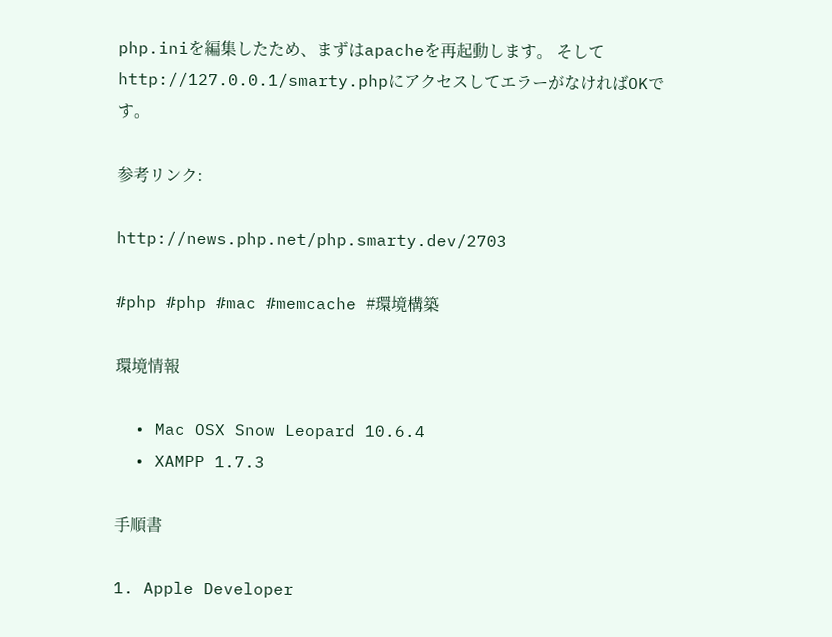php.iniを編集したため、まずはapacheを再起動します。 そしてhttp://127.0.0.1/smarty.phpにアクセスしてエラーがなければOKです。

参考リンク:

http://news.php.net/php.smarty.dev/2703

#php #php #mac #memcache #環境構築

環境情報

  • Mac OSX Snow Leopard 10.6.4
  • XAMPP 1.7.3

手順書

1. Apple Developer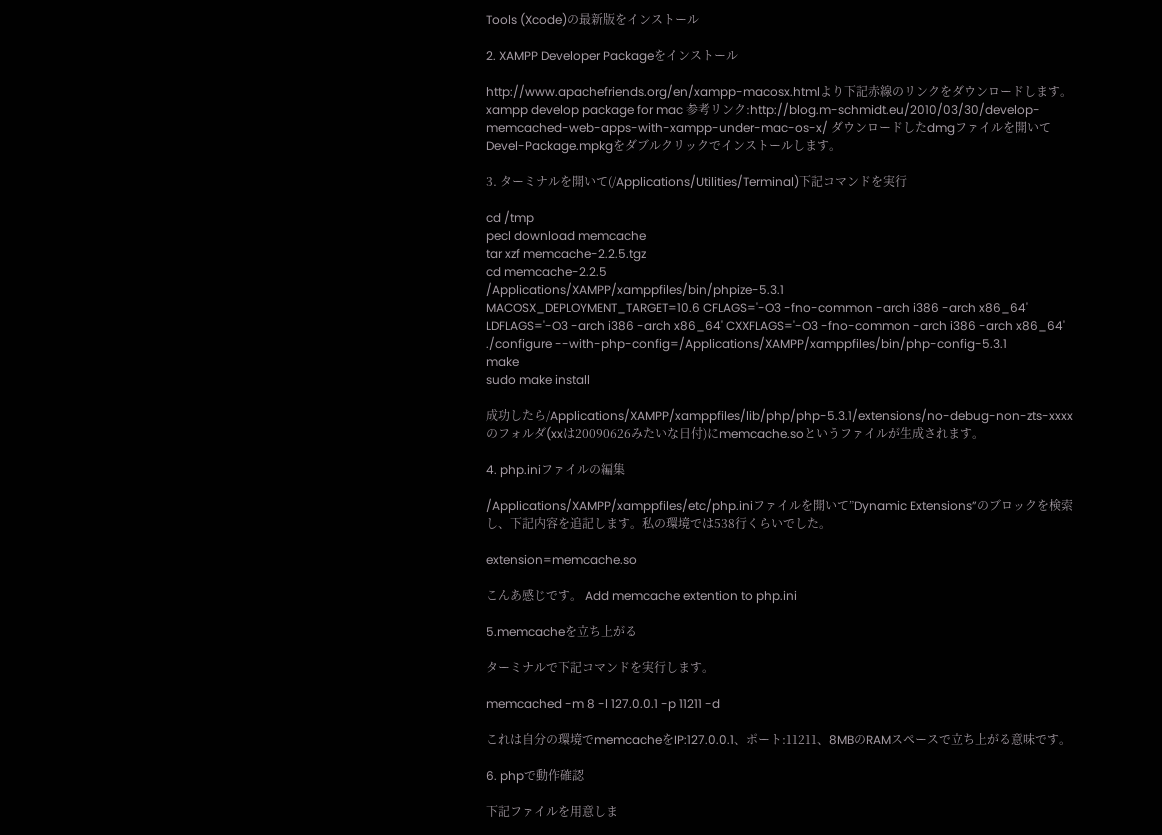Tools (Xcode)の最新版をインストール

2. XAMPP Developer Packageをインストール

http://www.apachefriends.org/en/xampp-macosx.htmlより下記赤線のリンクをダウンロードします。 xampp develop package for mac 参考リンク:http://blog.m-schmidt.eu/2010/03/30/develop-memcached-web-apps-with-xampp-under-mac-os-x/ ダウンロードしたdmgファイルを開いてDevel-Package.mpkgをダブルクリックでインストールします。

3. ターミナルを開いて(/Applications/Utilities/Terminal)下記コマンドを実行

cd /tmp
pecl download memcache
tar xzf memcache-2.2.5.tgz
cd memcache-2.2.5
/Applications/XAMPP/xamppfiles/bin/phpize-5.3.1
MACOSX_DEPLOYMENT_TARGET=10.6 CFLAGS='-O3 -fno-common -arch i386 -arch x86_64' LDFLAGS='-O3 -arch i386 -arch x86_64' CXXFLAGS='-O3 -fno-common -arch i386 -arch x86_64' ./configure --with-php-config=/Applications/XAMPP/xamppfiles/bin/php-config-5.3.1
make
sudo make install

成功したら/Applications/XAMPP/xamppfiles/lib/php/php-5.3.1/extensions/no-debug-non-zts-xxxxのフォルダ(xxは20090626みたいな日付)にmemcache.soというファイルが生成されます。

4. php.iniファイルの編集

/Applications/XAMPP/xamppfiles/etc/php.iniファイルを開いて”Dynamic Extensions”のブロックを検索し、下記内容を追記します。私の環境では538行くらいでした。

extension=memcache.so

こんあ感じです。 Add memcache extention to php.ini

5.memcacheを立ち上がる

ターミナルで下記コマンドを実行します。

memcached -m 8 -l 127.0.0.1 -p 11211 -d

これは自分の環境でmemcacheをIP:127.0.0.1、ポート:11211、8MBのRAMスペースで立ち上がる意味です。

6. phpで動作確認

下記ファイルを用意しま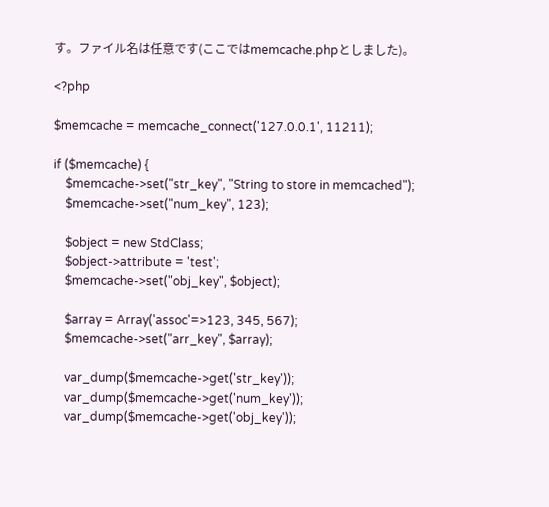す。ファイル名は任意です(ここではmemcache.phpとしました)。

<?php

$memcache = memcache_connect('127.0.0.1', 11211);

if ($memcache) {
    $memcache->set("str_key", "String to store in memcached");
    $memcache->set("num_key", 123);

    $object = new StdClass;
    $object->attribute = 'test';
    $memcache->set("obj_key", $object);

    $array = Array('assoc'=>123, 345, 567);
    $memcache->set("arr_key", $array);

    var_dump($memcache->get('str_key'));
    var_dump($memcache->get('num_key'));
    var_dump($memcache->get('obj_key'));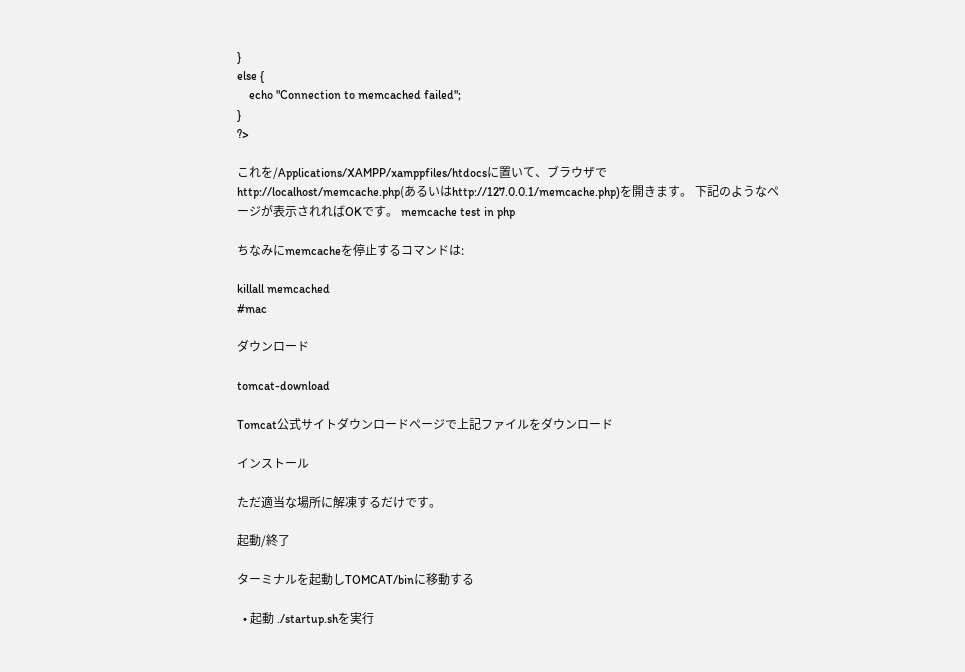}
else {
    echo "Connection to memcached failed";
}
?>

これを/Applications/XAMPP/xamppfiles/htdocsに置いて、ブラウザでhttp://localhost/memcache.php(あるいはhttp://127.0.0.1/memcache.php)を開きます。 下記のようなページが表示されればOKです。 memcache test in php

ちなみにmemcacheを停止するコマンドは:

killall memcached
#mac

ダウンロード

tomcat-download

Tomcat公式サイトダウンロードページで上記ファイルをダウンロード

インストール

ただ適当な場所に解凍するだけです。

起動/終了

ターミナルを起動しTOMCAT/binに移動する

  • 起動 ./startup.shを実行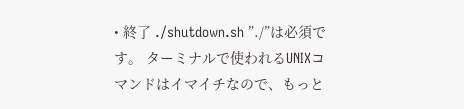• 終了 ./shutdown.sh ”./”は必須です。 ターミナルで使われるUNIXコマンドはイマイチなので、もっと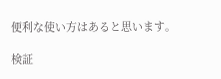便利な使い方はあると思います。

検証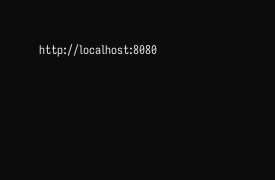http://localhost:8080